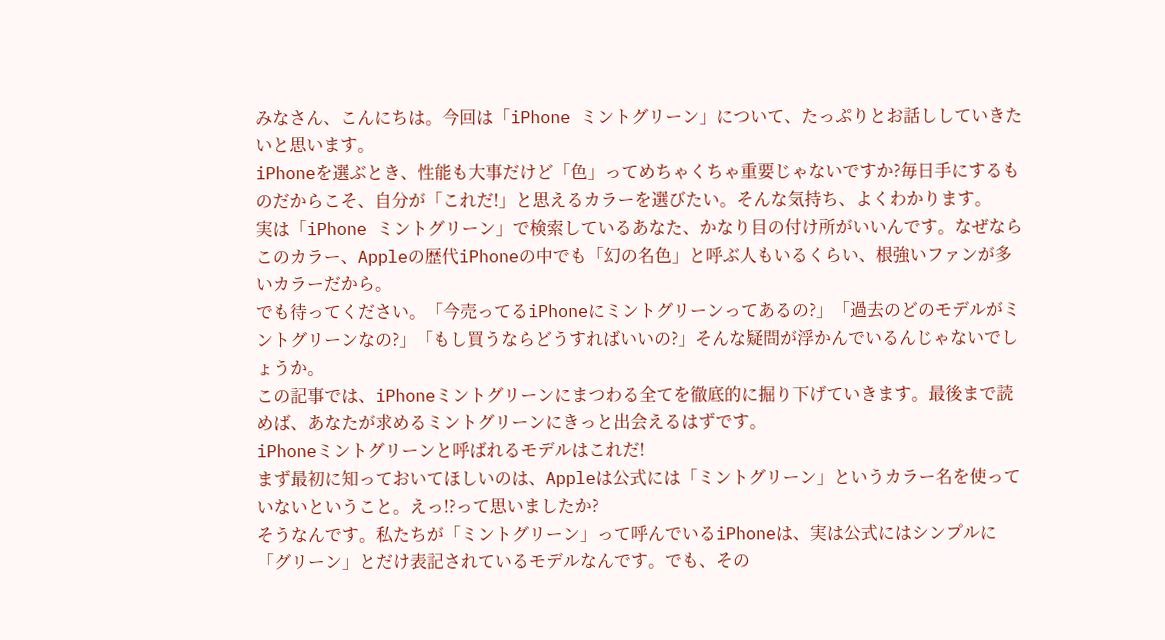みなさん、こんにちは。今回は「iPhone ミントグリーン」について、たっぷりとお話ししていきたいと思います。
iPhoneを選ぶとき、性能も大事だけど「色」ってめちゃくちゃ重要じゃないですか?毎日手にするものだからこそ、自分が「これだ!」と思えるカラーを選びたい。そんな気持ち、よくわかります。
実は「iPhone ミントグリーン」で検索しているあなた、かなり目の付け所がいいんです。なぜならこのカラー、Appleの歴代iPhoneの中でも「幻の名色」と呼ぶ人もいるくらい、根強いファンが多いカラーだから。
でも待ってください。「今売ってるiPhoneにミントグリーンってあるの?」「過去のどのモデルがミントグリーンなの?」「もし買うならどうすればいいの?」そんな疑問が浮かんでいるんじゃないでしょうか。
この記事では、iPhoneミントグリーンにまつわる全てを徹底的に掘り下げていきます。最後まで読めば、あなたが求めるミントグリーンにきっと出会えるはずです。
iPhoneミントグリーンと呼ばれるモデルはこれだ!
まず最初に知っておいてほしいのは、Appleは公式には「ミントグリーン」というカラー名を使っていないということ。えっ!?って思いましたか?
そうなんです。私たちが「ミントグリーン」って呼んでいるiPhoneは、実は公式にはシンプルに「グリーン」とだけ表記されているモデルなんです。でも、その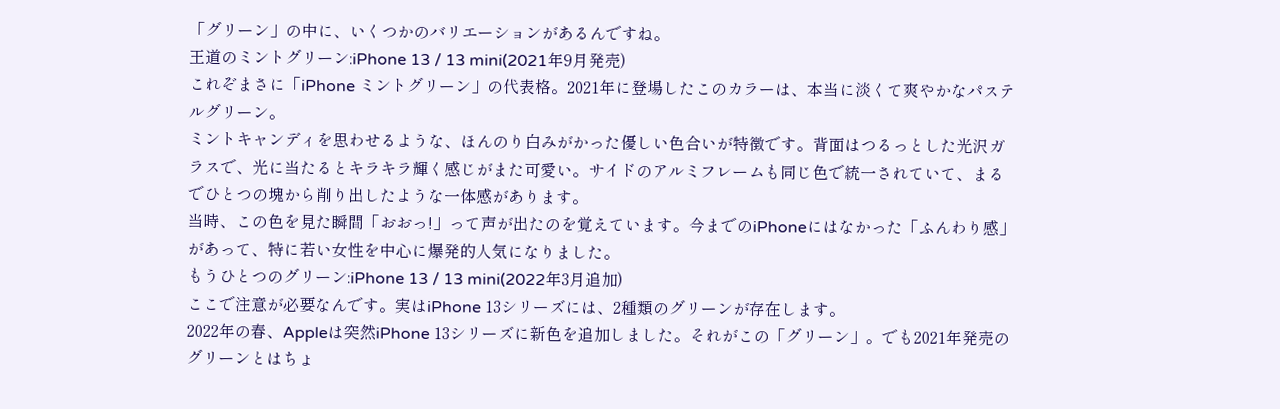「グリーン」の中に、いくつかのバリエーションがあるんですね。
王道のミントグリーン:iPhone 13 / 13 mini(2021年9月発売)
これぞまさに「iPhone ミントグリーン」の代表格。2021年に登場したこのカラーは、本当に淡くて爽やかなパステルグリーン。
ミントキャンディを思わせるような、ほんのり白みがかった優しい色合いが特徴です。背面はつるっとした光沢ガラスで、光に当たるとキラキラ輝く感じがまた可愛い。サイドのアルミフレームも同じ色で統一されていて、まるでひとつの塊から削り出したような一体感があります。
当時、この色を見た瞬間「おおっ!」って声が出たのを覚えています。今までのiPhoneにはなかった「ふんわり感」があって、特に若い女性を中心に爆発的人気になりました。
もうひとつのグリーン:iPhone 13 / 13 mini(2022年3月追加)
ここで注意が必要なんです。実はiPhone 13シリーズには、2種類のグリーンが存在します。
2022年の春、Appleは突然iPhone 13シリーズに新色を追加しました。それがこの「グリーン」。でも2021年発売のグリーンとはちょ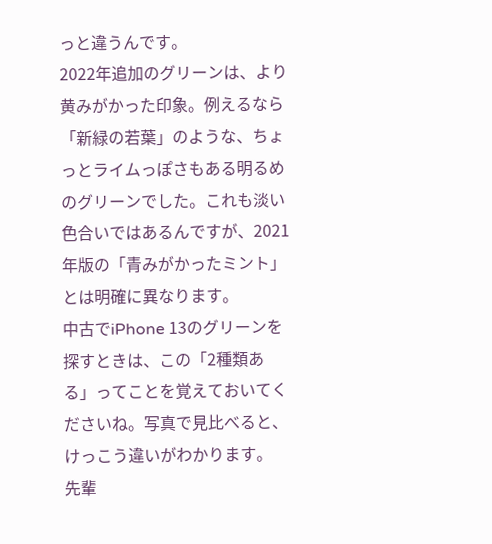っと違うんです。
2022年追加のグリーンは、より黄みがかった印象。例えるなら「新緑の若葉」のような、ちょっとライムっぽさもある明るめのグリーンでした。これも淡い色合いではあるんですが、2021年版の「青みがかったミント」とは明確に異なります。
中古でiPhone 13のグリーンを探すときは、この「2種類ある」ってことを覚えておいてくださいね。写真で見比べると、けっこう違いがわかります。
先輩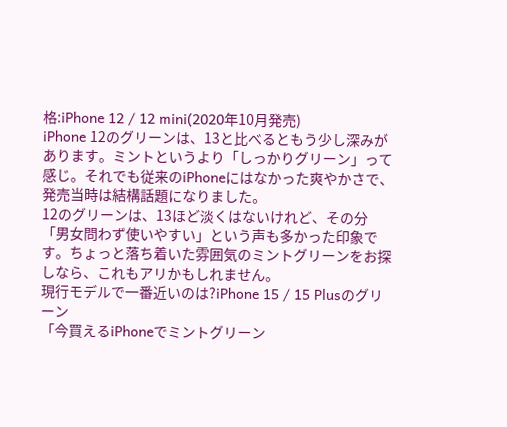格:iPhone 12 / 12 mini(2020年10月発売)
iPhone 12のグリーンは、13と比べるともう少し深みがあります。ミントというより「しっかりグリーン」って感じ。それでも従来のiPhoneにはなかった爽やかさで、発売当時は結構話題になりました。
12のグリーンは、13ほど淡くはないけれど、その分「男女問わず使いやすい」という声も多かった印象です。ちょっと落ち着いた雰囲気のミントグリーンをお探しなら、これもアリかもしれません。
現行モデルで一番近いのは?iPhone 15 / 15 Plusのグリーン
「今買えるiPhoneでミントグリーン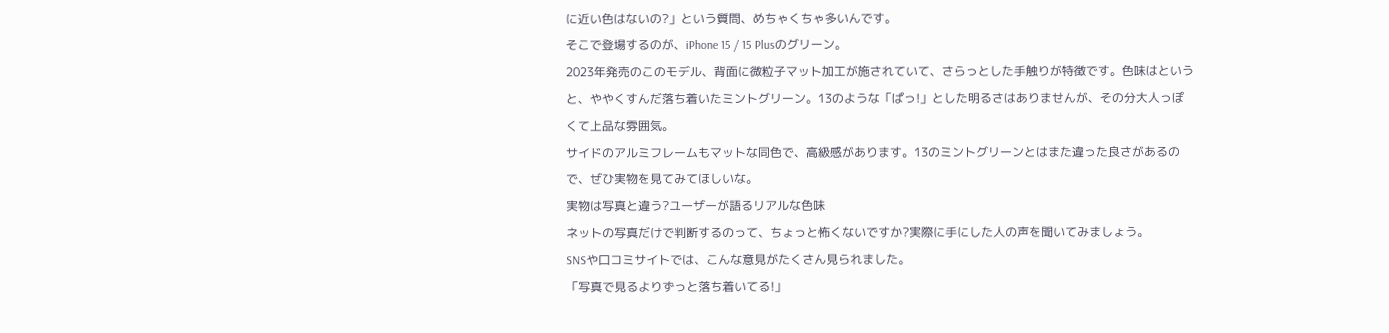に近い色はないの?」という質問、めちゃくちゃ多いんです。
そこで登場するのが、iPhone 15 / 15 Plusのグリーン。
2023年発売のこのモデル、背面に微粒子マット加工が施されていて、さらっとした手触りが特徴です。色味はというと、ややくすんだ落ち着いたミントグリーン。13のような「ぱっ!」とした明るさはありませんが、その分大人っぽくて上品な雰囲気。
サイドのアルミフレームもマットな同色で、高級感があります。13のミントグリーンとはまた違った良さがあるので、ぜひ実物を見てみてほしいな。
実物は写真と違う?ユーザーが語るリアルな色味
ネットの写真だけで判断するのって、ちょっと怖くないですか?実際に手にした人の声を聞いてみましょう。
SNSや口コミサイトでは、こんな意見がたくさん見られました。
「写真で見るよりずっと落ち着いてる!」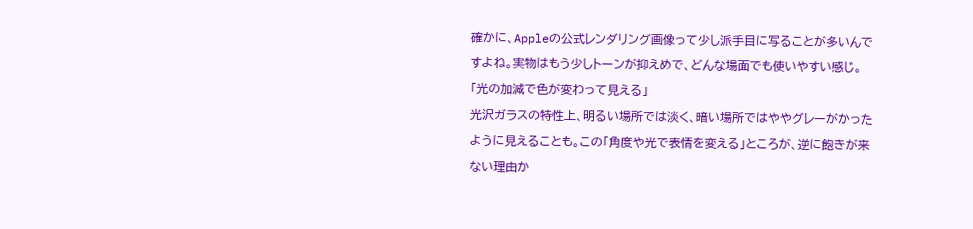確かに、Appleの公式レンダリング画像って少し派手目に写ることが多いんですよね。実物はもう少しトーンが抑えめで、どんな場面でも使いやすい感じ。
「光の加減で色が変わって見える」
光沢ガラスの特性上、明るい場所では淡く、暗い場所ではややグレーがかったように見えることも。この「角度や光で表情を変える」ところが、逆に飽きが来ない理由か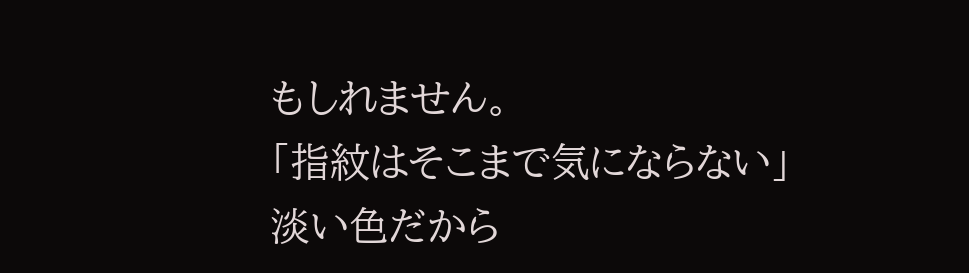もしれません。
「指紋はそこまで気にならない」
淡い色だから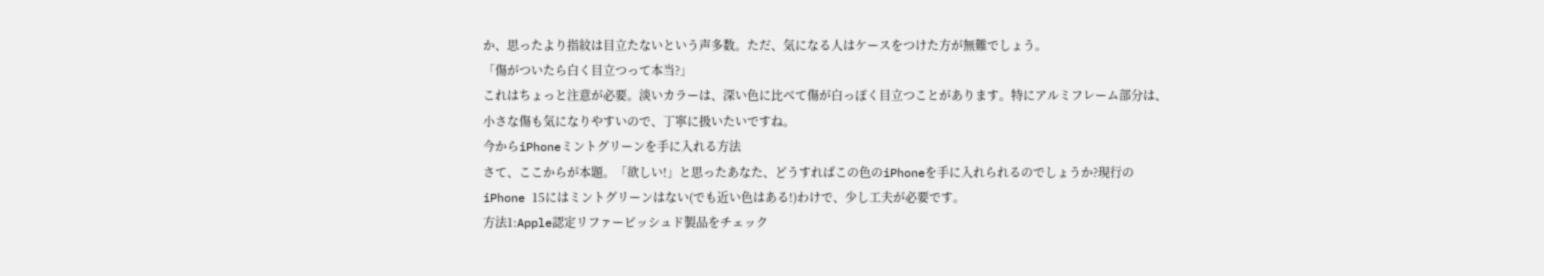か、思ったより指紋は目立たないという声多数。ただ、気になる人はケースをつけた方が無難でしょう。
「傷がついたら白く目立つって本当?」
これはちょっと注意が必要。淡いカラーは、深い色に比べて傷が白っぽく目立つことがあります。特にアルミフレーム部分は、小さな傷も気になりやすいので、丁寧に扱いたいですね。
今からiPhoneミントグリーンを手に入れる方法
さて、ここからが本題。「欲しい!」と思ったあなた、どうすればこの色のiPhoneを手に入れられるのでしょうか?現行のiPhone 15にはミントグリーンはない(でも近い色はある!)わけで、少し工夫が必要です。
方法1:Apple認定リファービッシュド製品をチェック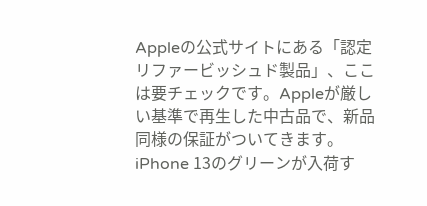Appleの公式サイトにある「認定リファービッシュド製品」、ここは要チェックです。Appleが厳しい基準で再生した中古品で、新品同様の保証がついてきます。
iPhone 13のグリーンが入荷す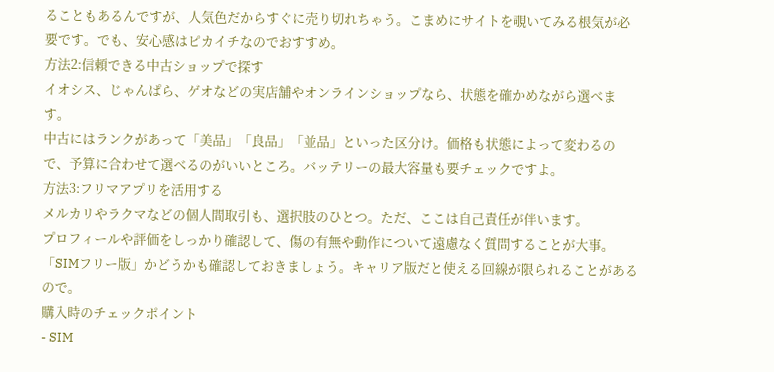ることもあるんですが、人気色だからすぐに売り切れちゃう。こまめにサイトを覗いてみる根気が必要です。でも、安心感はピカイチなのでおすすめ。
方法2:信頼できる中古ショップで探す
イオシス、じゃんぱら、ゲオなどの実店舗やオンラインショップなら、状態を確かめながら選べます。
中古にはランクがあって「美品」「良品」「並品」といった区分け。価格も状態によって変わるので、予算に合わせて選べるのがいいところ。バッテリーの最大容量も要チェックですよ。
方法3:フリマアプリを活用する
メルカリやラクマなどの個人間取引も、選択肢のひとつ。ただ、ここは自己責任が伴います。
プロフィールや評価をしっかり確認して、傷の有無や動作について遠慮なく質問することが大事。「SIMフリー版」かどうかも確認しておきましょう。キャリア版だと使える回線が限られることがあるので。
購入時のチェックポイント
- SIM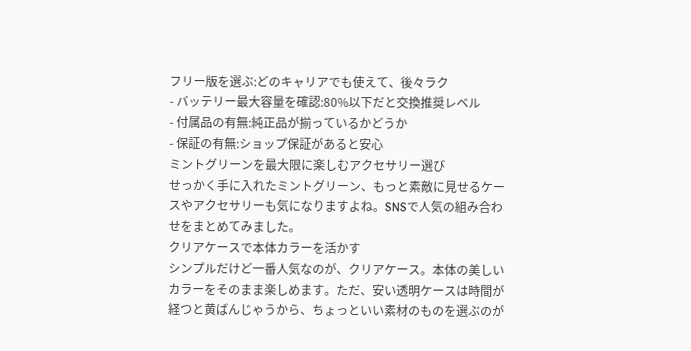フリー版を選ぶ:どのキャリアでも使えて、後々ラク
- バッテリー最大容量を確認:80%以下だと交換推奨レベル
- 付属品の有無:純正品が揃っているかどうか
- 保証の有無:ショップ保証があると安心
ミントグリーンを最大限に楽しむアクセサリー選び
せっかく手に入れたミントグリーン、もっと素敵に見せるケースやアクセサリーも気になりますよね。SNSで人気の組み合わせをまとめてみました。
クリアケースで本体カラーを活かす
シンプルだけど一番人気なのが、クリアケース。本体の美しいカラーをそのまま楽しめます。ただ、安い透明ケースは時間が経つと黄ばんじゃうから、ちょっといい素材のものを選ぶのが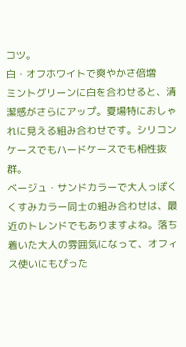コツ。
白・オフホワイトで爽やかさ倍増
ミントグリーンに白を合わせると、清潔感がさらにアップ。夏場特におしゃれに見える組み合わせです。シリコンケースでもハードケースでも相性抜群。
ベージュ・サンドカラーで大人っぽく
くすみカラー同士の組み合わせは、最近のトレンドでもありますよね。落ち着いた大人の雰囲気になって、オフィス使いにもぴった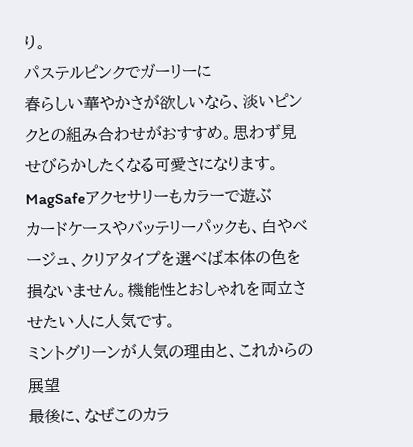り。
パステルピンクでガーリーに
春らしい華やかさが欲しいなら、淡いピンクとの組み合わせがおすすめ。思わず見せびらかしたくなる可愛さになります。
MagSafeアクセサリーもカラーで遊ぶ
カードケースやバッテリーパックも、白やベージュ、クリアタイプを選べば本体の色を損ないません。機能性とおしゃれを両立させたい人に人気です。
ミントグリーンが人気の理由と、これからの展望
最後に、なぜこのカラ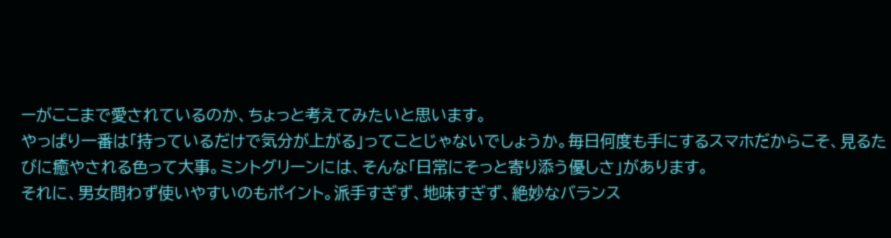ーがここまで愛されているのか、ちょっと考えてみたいと思います。
やっぱり一番は「持っているだけで気分が上がる」ってことじゃないでしょうか。毎日何度も手にするスマホだからこそ、見るたびに癒やされる色って大事。ミントグリーンには、そんな「日常にそっと寄り添う優しさ」があります。
それに、男女問わず使いやすいのもポイント。派手すぎず、地味すぎず、絶妙なバランス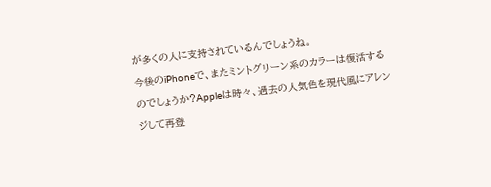が多くの人に支持されているんでしょうね。
今後のiPhoneで、またミントグリーン系のカラーは復活するのでしょうか?Appleは時々、過去の人気色を現代風にアレンジして再登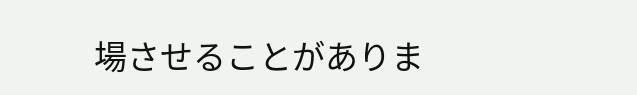場させることがありま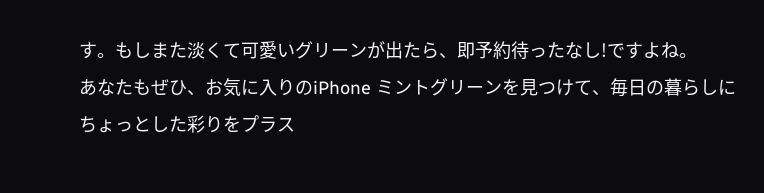す。もしまた淡くて可愛いグリーンが出たら、即予約待ったなし!ですよね。
あなたもぜひ、お気に入りのiPhone ミントグリーンを見つけて、毎日の暮らしにちょっとした彩りをプラス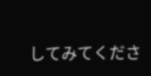してみてくださ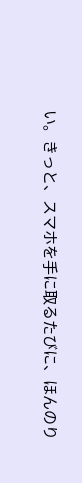い。きっと、スマホを手に取るたびに、ほんのり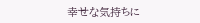幸せな気持ちに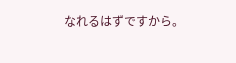なれるはずですから。